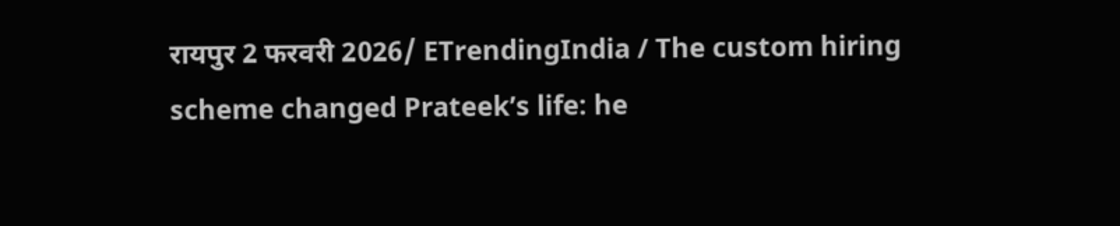रायपुर 2 फरवरी 2026/ ETrendingIndia / The custom hiring scheme changed Prateek’s life: he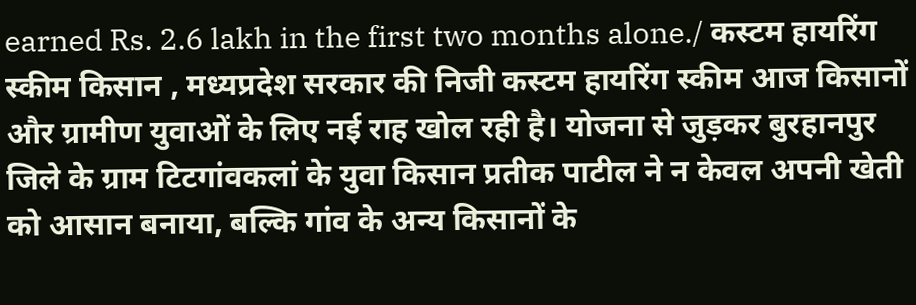earned Rs. 2.6 lakh in the first two months alone./ कस्टम हायरिंग स्कीम किसान , मध्यप्रदेश सरकार की निजी कस्टम हायरिंग स्कीम आज किसानों और ग्रामीण युवाओं के लिए नई राह खोल रही है। योजना से जुड़कर बुरहानपुर जिले के ग्राम टिटगांवकलां के युवा किसान प्रतीक पाटील ने न केवल अपनी खेती को आसान बनाया, बल्कि गांव के अन्य किसानों के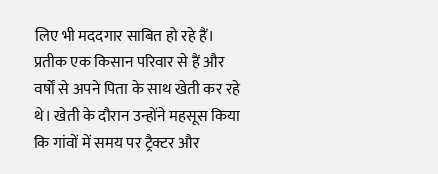लिए भी मददगार साबित हो रहे हैं।
प्रतीक एक किसान परिवार से हैं और वर्षों से अपने पिता के साथ खेती कर रहे थे। खेती के दौरान उन्होंने महसूस किया कि गांवों में समय पर ट्रैक्टर और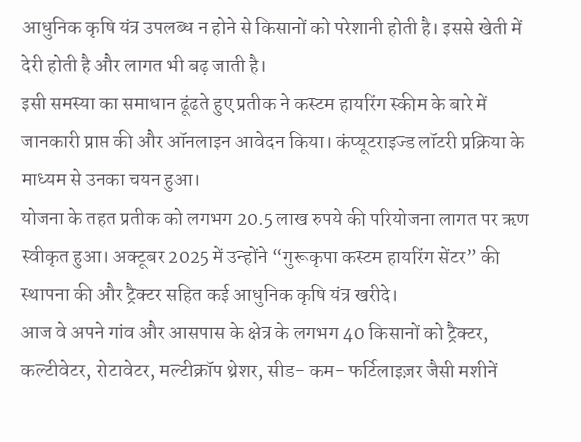आधुनिक कृषि यंत्र उपलब्ध न होने से किसानों को परेशानी होती है। इससे खेती में देरी होती है और लागत भी बढ़ जाती है।
इसी समस्या का समाधान ढूंढते हुए प्रतीक ने कस्टम हायरिंग स्कीम के बारे में जानकारी प्राप्त की और ऑनलाइन आवेदन किया। कंप्यूटराइज्ड लॉटरी प्रक्रिया के माध्यम से उनका चयन हुआ।
योजना के तहत प्रतीक को लगभग 20.5 लाख रुपये की परियोजना लागत पर ऋण स्वीकृत हुआ। अक्टूबर 2025 में उन्होंने “गुरूकृपा कस्टम हायरिंग सेंटर” की स्थापना की और ट्रैक्टर सहित कई आधुनिक कृषि यंत्र खरीदे।
आज वे अपने गांव और आसपास के क्षेत्र के लगभग 40 किसानों को ट्रैक्टर, कल्टीवेटर, रोटावेटर, मल्टीक्रॉप थ्रेशर, सीड- कम- फर्टिलाइज़र जैसी मशीनें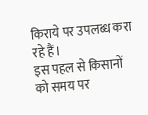किराये पर उपलब्ध करा रहे हैं।
इस पहल से किसानों को समय पर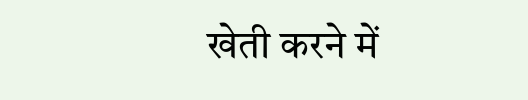खेती करने में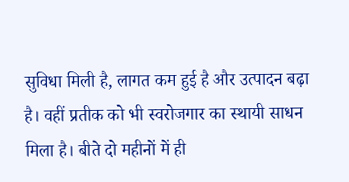सुविधा मिली है, लागत कम हुई है और उत्पादन बढ़ा है। वहीं प्रतीक को भी स्वरोजगार का स्थायी साधन मिला है। बीते दो महीनों में ही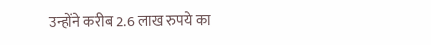उन्होंने करीब 2.6 लाख रुपये का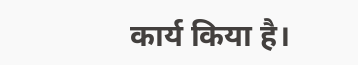कार्य किया है।